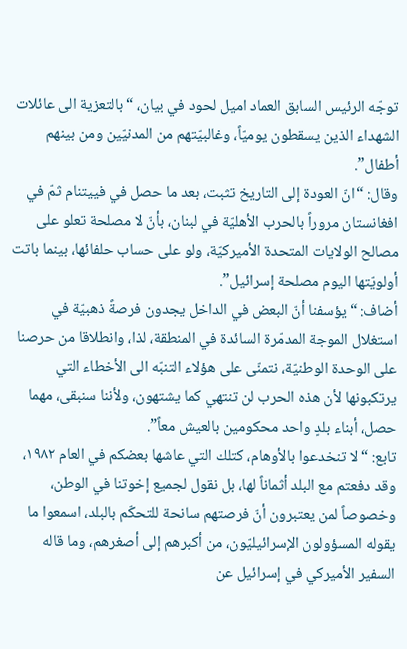توجّه الرئيس السابق العماد اميل لحود في بيان، “بالتعزية الى عائلات الشهداء الذين يسقطون يوميّاً، وغالبيّتهم من المدنيّين ومن بينهم أطفال”.
وقال: “انّ العودة إلى التاريخ تثبت، بعد ما حصل في فييتنام ثمّ في افغانستان مروراً بالحرب الأهليّة في لبنان، بأنّ لا مصلحة تعلو على مصالح الولايات المتحدة الأميركيّة، ولو على حساب حلفائها، بينما باتت أولويّتها اليوم مصلحة إسرائيل”.
أضاف: “يؤسفنا أنّ البعض في الداخل يجدون فرصةً ذهبيّة في استغلال الموجة المدمّرة السائدة في المنطقة، لذا، وانطلاقا من حرصنا على الوحدة الوطنيّة، نتمنّى على هؤلاء التنبّه الى الأخطاء التي يرتكبونها لأن هذه الحرب لن تنتهي كما يشتهون، ولأننا سنبقى، مهما حصل، أبناء بلدٍ واحد محكومين بالعيش معاً”.
تابع: “لا تنخدعوا بالأوهام، كتلك التي عاشها بعضكم في العام ١٩٨٢، وقد دفعتم مع البلد أثماناً لها، بل نقول لجميع إخوتنا في الوطن، وخصوصاً لمن يعتبرون أنّ فرصتهم سانحة للتحكّم بالبلد، اسمعوا ما يقوله المسؤولون الإسرائيليّون، من أكبرهم إلى أصغرهم، وما قاله السفير الأميركي في إسرائيل عن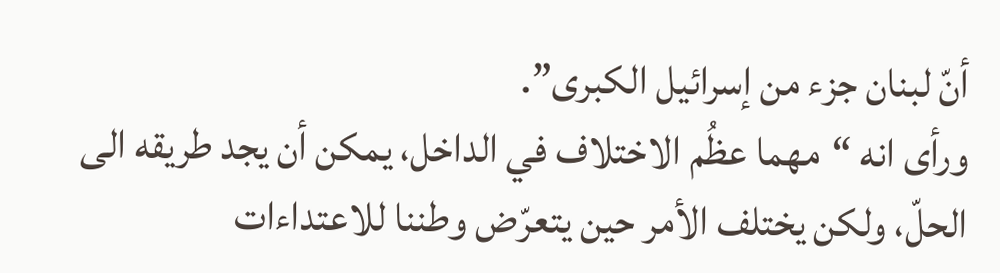أنّ لبنان جزء من إسرائيل الكبرى”.
ورأى انه “مهما عظُم الاختلاف في الداخل، يمكن أن يجد طريقه الى الحلّ، ولكن يختلف الأمر حين يتعرّض وطننا للاعتداءات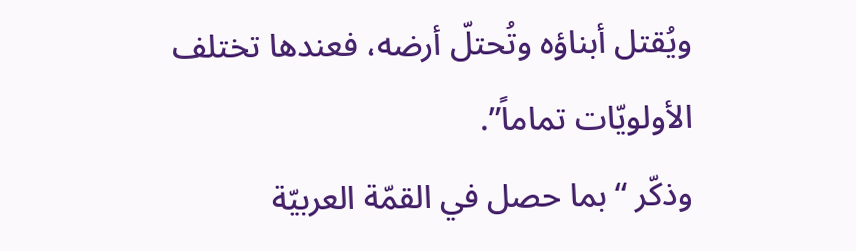ويُقتل أبناؤه وتُحتلّ أرضه، فعندها تختلف الأولويّات تماماً”.
وذكّر “بما حصل في القمّة العربيّة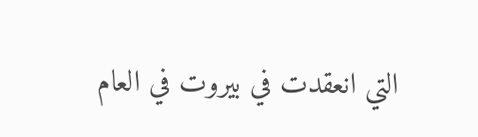التي انعقدت في بيروت في العام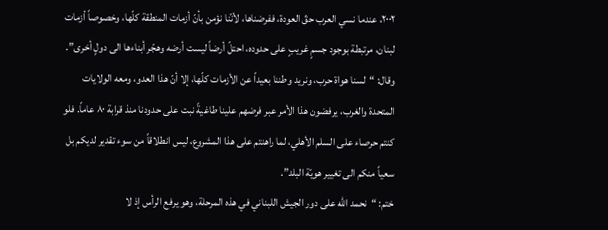٢٠٠٢، عندما نسي العرب حقّ العودة، ففرضناها، لأنّنا نؤمن بأنّ أزمات المنطقة كلّها، وخصوصاً أزمات لبنان، مرتبطة بوجود جسمٍ غريبٍ على حدوده، احتلّ أرضاً ليست أرضه وهجّر أبناءها الى دولٍ أخرى”.
وقال: “لسنا هواة حرب، ونريد وطننا بعيداً عن الأزمات كلّها، إلا أنّ هذا العدو، ومعه الولايات المتحدة والغرب، يرفضون هذا الأمر عبر فرضهم علينا طاغيةً نبت على حدودنا منذ قرابة ٨٠ عاماً. فلو كنتم حرصاء على السلم الأهلي، لما راهنتم على هذا المشروع، ليس انطلاقاً من سوء تقدير لديكم بل سعياً منكم الى تغيير هويّة البلد”.
ختم: “نحمد الله على دور الجيش اللبناني في هذه المرحلة، وهو يرفع الرأس إذ لا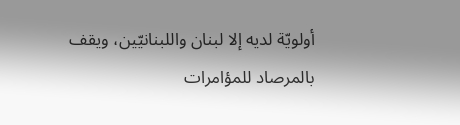أولويّة لديه إلا لبنان واللبنانيّين، ويقف بالمرصاد للمؤامرات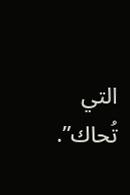التي تُحاك”.